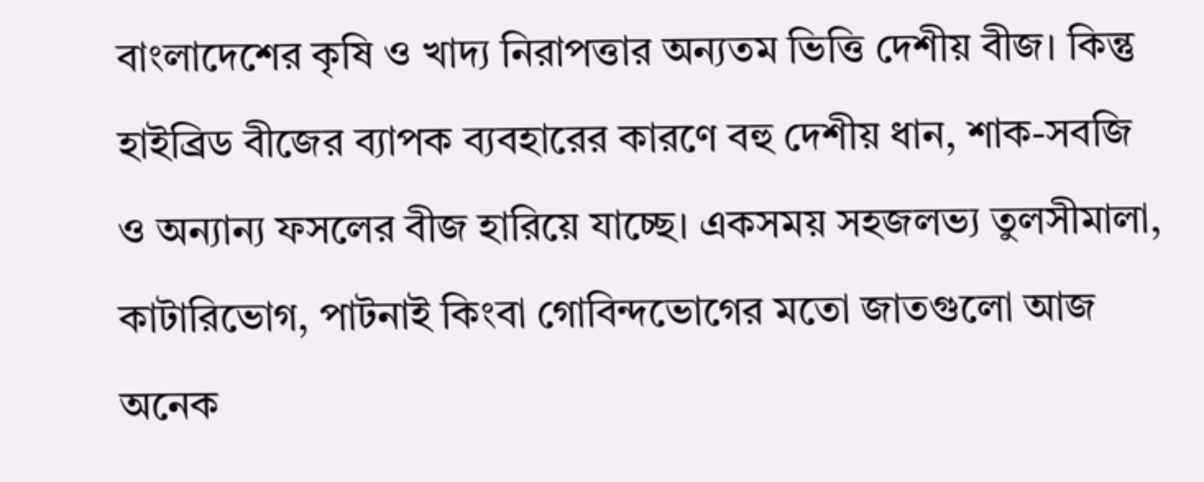বাংলাদেশের কৃষি ও খাদ্য নিরাপত্তার অন্যতম ভিত্তি দেশীয় বীজ। কিন্তু হাইব্রিড বীজের ব্যাপক ব্যবহারের কারণে বহু দেশীয় ধান, শাক-সবজি ও অন্যান্য ফসলের বীজ হারিয়ে যাচ্ছে। একসময় সহজলভ্য তুলসীমালা, কাটারিভোগ, পাটনাই কিংবা গোবিন্দভোগের মতো জাতগুলো আজ অনেক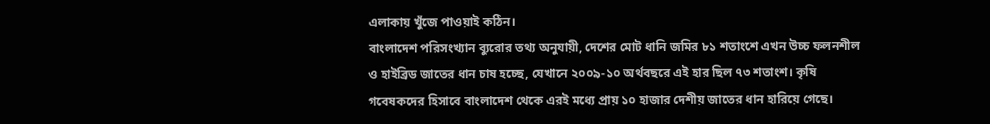এলাকায় খুঁজে পাওয়াই কঠিন।
বাংলাদেশ পরিসংখ্যান ব্যুরোর তথ্য অনুযায়ী, দেশের মোট ধানি জমির ৮১ শতাংশে এখন উচ্চ ফলনশীল ও হাইব্রিড জাতের ধান চাষ হচ্ছে, যেখানে ২০০৯-১০ অর্থবছরে এই হার ছিল ৭৩ শতাংশ। কৃষি গবেষকদের হিসাবে বাংলাদেশ থেকে এরই মধ্যে প্রায় ১০ হাজার দেশীয় জাতের ধান হারিয়ে গেছে।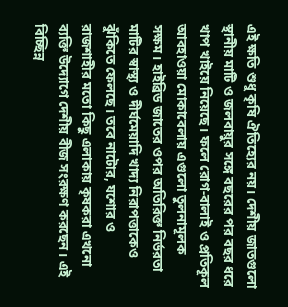এই ক্ষতি শুধু কৃষি ঐতিহ্যের নয়। দেশীয় জাতগুলো স্থানীয় মাটি ও জলবায়ুর সঙ্গে বছরের পর বছর ধরে খাপ খাইয়ে নিয়েছে। ফলে রোগ-বালাই ও প্রতিকূল আবহাওয়া মোকাবেলায় এগুলো তুলনামূলক সক্ষম। হাইব্রিড জাতের ওপর অতিরিক্ত নির্ভরতা মাটির স্বাস্থ্য ও দীর্ঘমেয়াদি খাদ্য নিরাপত্তাকেও ঝুঁকিতে ফেলছে। তবে নাটোর, যশোর ও রাজশাহীর মতো কিছু এলাকায় কৃষকরা এখনো ব্যক্তি উদ্যোগে দেশীয় বীজ সংরক্ষণ করছেন। এই বিচ্ছিন্ন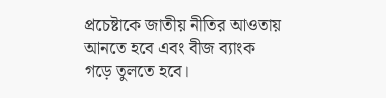প্রচেষ্টাকে জাতীয় নীতির আওতায় আনতে হবে এবং বীজ ব্যাংক গড়ে তুলতে হবে।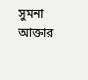সুমনা আক্তার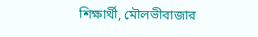শিক্ষার্থী, মৌলভীবাজার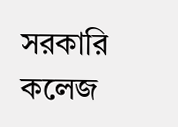সরকারি কলেজ